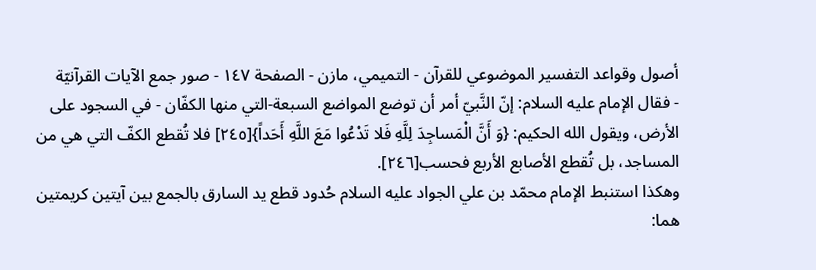أصول وقواعد التفسير الموضوعي للقرآن - التميمي، مازن - الصفحة ١٤٧ - صور جمع الآيات القرآنيّة
- فقال الإمام عليه السلام: إنّ النَّبيّ أمر أن توضع المواضع السبعة-التي منها الكفّان - في السجود على الأرض، ويقول الله الحكيم: {وَ أَنَّ الْمَساجِدَ لِلَّهِ فَلا تَدْعُوا مَعَ اللَّهِ أَحَداً}[٢٤٥] فلا تُقطع الكفّ التي هي من المساجد، بل تُقطع الأصابع الأربع فحسب[٢٤٦].
وهكذا استنبط الإمام محمّد بن علي الجواد عليه السلام حُدود قطع يد السارق بالجمع بين آيتين كريمتين هما: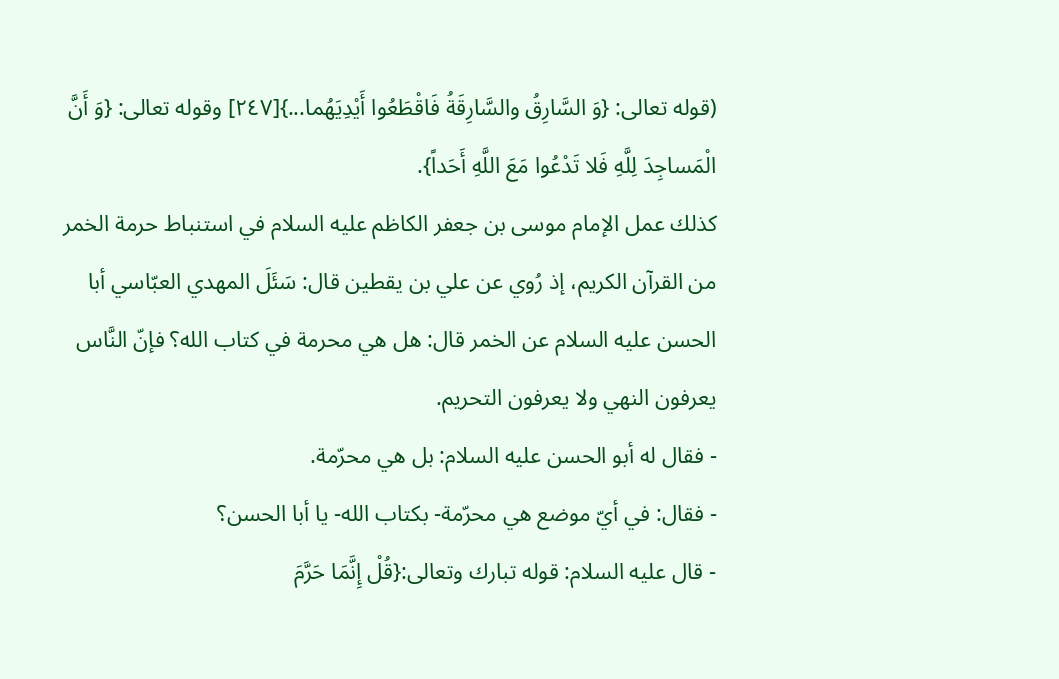(قوله تعالى: {وَ السَّارِقُ والسَّارِقَةُ فَاقْطَعُوا أَيْدِيَهُما...}[٢٤٧] وقوله تعالى: {وَ أَنَّ الْمَساجِدَ لِلَّهِ فَلا تَدْعُوا مَعَ اللَّهِ أَحَداً}.
كذلك عمل الإمام موسى بن جعفر الكاظم عليه السلام في استنباط حرمة الخمر من القرآن الكريم، إذ رُوي عن علي بن يقطين قال: سَئَلَ المهدي العبّاسي أبا الحسن عليه السلام عن الخمر قال: هل هي محرمة في كتاب الله؟ فإنّ النَّاس يعرفون النهي ولا يعرفون التحريم.
- فقال له أبو الحسن عليه السلام: بل هي محرّمة.
- فقال: في أيّ موضع هي محرّمة- بكتاب الله- يا أبا الحسن؟
- قال عليه السلام: قوله تبارك وتعالى:{قُلْ إِنَّمَا حَرَّمَ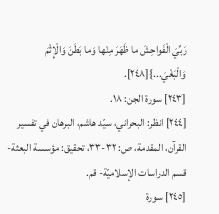رَبِّيَ الْفَواحِشَ ما ظَهَرَ مِنْها وَما بَطَنَ وَالْإِثْمَ وَالْبَغْيَ...}[٢٤٨].
[٢٤٣] سورة الجن: ١٨.
[٢٤٤] انظر: البحراني، سيّد هاشم، البرهان في تفسير القرآن، المقدمة، ص: ٣٢-٣٣، تحقيق: مؤسسة البعثة- قسم الدراسات الإسلاميّة- قم.
[٢٤٥] سورة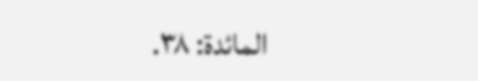المائدة: ٣٨.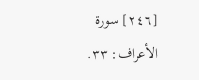[٢٤٦] سورة الأعراف: ٣٣.